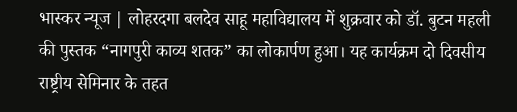भास्कर न्यूज | लोहरदगा बलदेव साहू महाविद्यालय में शुक्रवार को डॉ. बुटन महली की पुस्तक “नागपुरी काव्य शतक” का लोकार्पण हुआ। यह कार्यक्रम दो दिवसीय राष्ट्रीय सेमिनार के तहत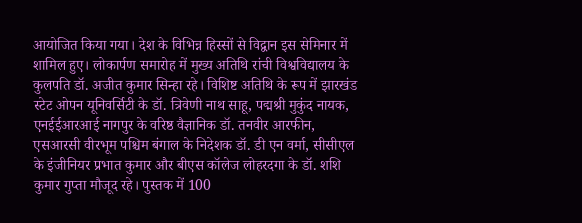आयोजित किया गया। देश के विभिन्न हिस्सों से विद्वान इस सेमिनार में शामिल हुए। लोकार्पण समारोह में मुख्य अतिथि रांची विश्वविद्यालय के कुलपति डॉ. अजीत कुमार सिन्हा रहे। विशिष्ट अतिथि के रूप में झारखंड स्टेट ओपन यूनिवर्सिटी के डॉ. त्रिवेणी नाथ साहू, पद्मश्री मुकुंद नायक, एनईईआरआई नागपुर के वरिष्ठ वैज्ञानिक डॉ. तनवीर आरफीन, एसआरसी वीरभूम पश्चिम बंगाल के निदेशक डॉ. डी एन वर्मा, सीसीएल के इंजीनियर प्रभात कुमार और बीएस कॉलेज लोहरदगा के डॉ. शशि कुमार गुप्ता मौजूद रहे। पुस्तक में 100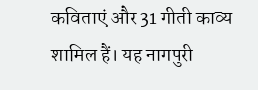कविताएं और 31 गीती काव्य शामिल हैं। यह नागपुरी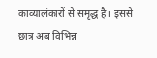काव्यालंकारों से समृद्ध है। इससे छात्र अब विभिन्न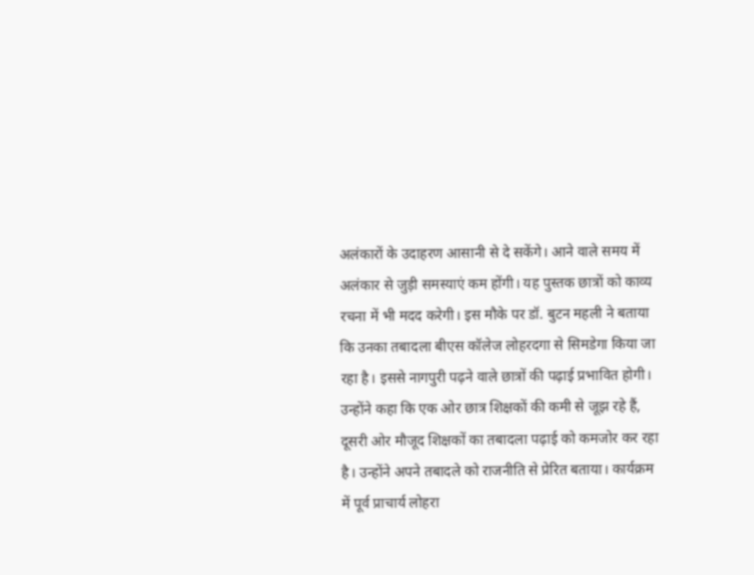अलंकारों के उदाहरण आसानी से दे सकेंगे। आने वाले समय में अलंकार से जुड़ी समस्याएं कम होंगी। यह पुस्तक छात्रों को काव्य रचना में भी मदद करेगी। इस मौके पर डॉ. बुटन महली ने बताया कि उनका तबादला बीएस कॉलेज लोहरदगा से सिमडेगा किया जा रहा है। इससे नागपुरी पढ़ने वाले छात्रों की पढ़ाई प्रभावित होगी। उन्होंने कहा कि एक ओर छात्र शिक्षकों की कमी से जूझ रहे हैं, दूसरी ओर मौजूद शिक्षकों का तबादला पढ़ाई को कमजोर कर रहा है। उन्होंने अपने तबादले को राजनीति से प्रेरित बताया। कार्यक्रम में पूर्व प्राचार्य लोहरा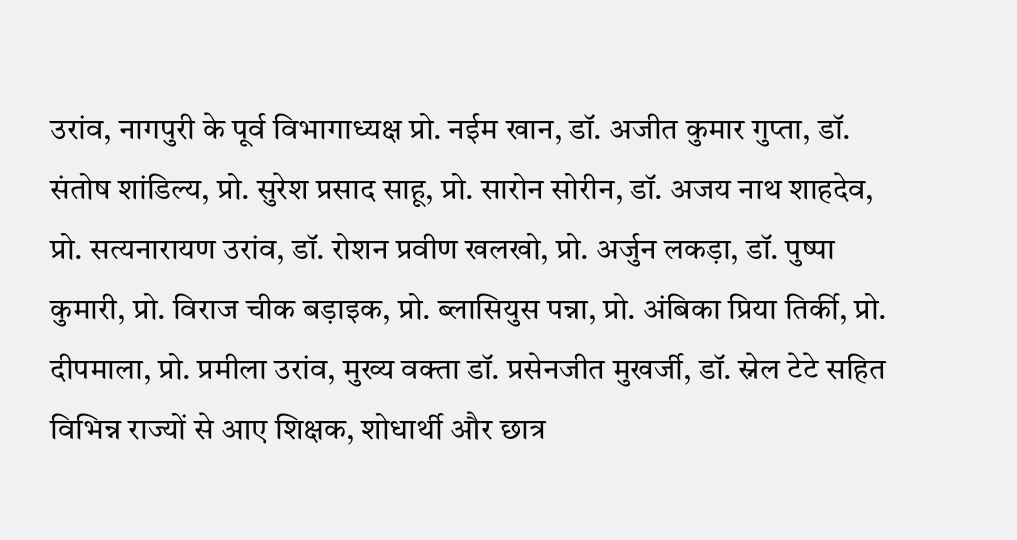उरांव, नागपुरी के पूर्व विभागाध्यक्ष प्रो. नईम खान, डॉ. अजीत कुमार गुप्ता, डॉ. संतोष शांडिल्य, प्रो. सुरेश प्रसाद साहू, प्रो. सारोन सोरीन, डॉ. अजय नाथ शाहदेव, प्रो. सत्यनारायण उरांव, डॉ. रोशन प्रवीण खलखो, प्रो. अर्जुन लकड़ा, डॉ. पुष्पा कुमारी, प्रो. विराज चीक बड़ाइक, प्रो. ब्लासियुस पन्ना, प्रो. अंबिका प्रिया तिर्की, प्रो. दीपमाला, प्रो. प्रमीला उरांव, मुख्य वक्ता डॉ. प्रसेनजीत मुखर्जी, डॉ. स्नेल टेटे सहित विभिन्न राज्यों से आए शिक्षक, शोधार्थी और छात्र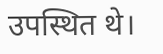उपस्थित थे।